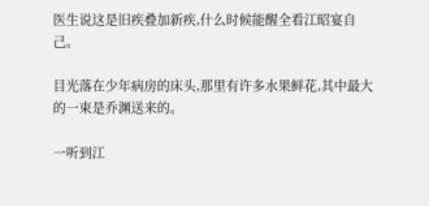医生说这是旧疾叠加新疾,什么时候能醒全看江昭宴自己。

目光落在少年病房的床头,那里有许多水果鲜花,其中最大的一束是乔渊送来的。

一听到江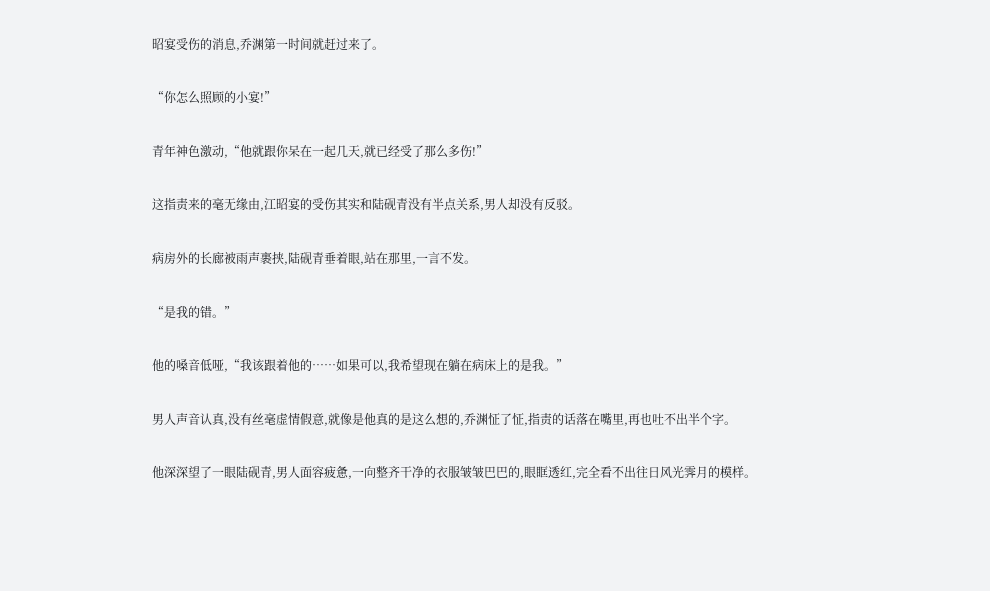昭宴受伤的消息,乔渊第一时间就赶过来了。

“你怎么照顾的小宴!”

青年神色激动,“他就跟你呆在一起几天,就已经受了那么多伤!”

这指责来的毫无缘由,江昭宴的受伤其实和陆砚青没有半点关系,男人却没有反驳。

病房外的长廊被雨声裹挟,陆砚青垂着眼,站在那里,一言不发。

“是我的错。”

他的嗓音低哑,“我该跟着他的……如果可以,我希望现在躺在病床上的是我。”

男人声音认真,没有丝毫虚情假意,就像是他真的是这么想的,乔渊怔了怔,指责的话落在嘴里,再也吐不出半个字。

他深深望了一眼陆砚青,男人面容疲惫,一向整齐干净的衣服皱皱巴巴的,眼眶透红,完全看不出往日风光霁月的模样。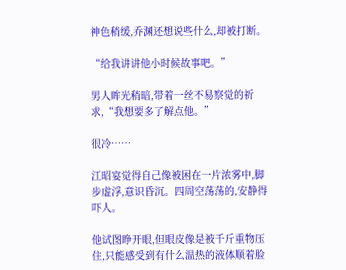神色稍缓,乔渊还想说些什么,却被打断。

“给我讲讲他小时候故事吧。”

男人眸光稍暗,带着一丝不易察觉的祈求,“我想要多了解点他。”

很冷……

江昭宴觉得自己像被困在一片浓雾中,脚步虚浮,意识昏沉。四周空荡荡的,安静得吓人。

他试图睁开眼,但眼皮像是被千斤重物压住,只能感受到有什么温热的液体顺着脸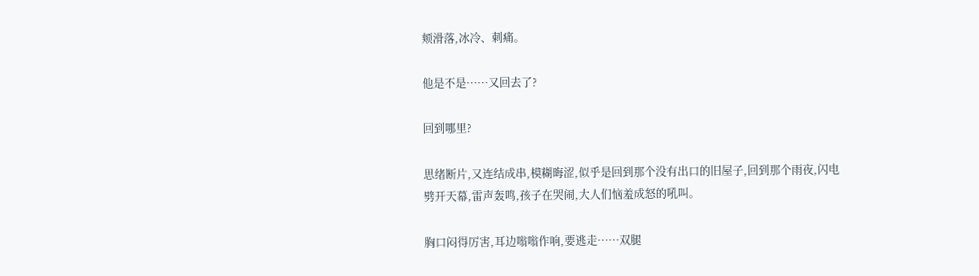颊滑落,冰冷、刺痛。

他是不是……又回去了?

回到哪里?

思绪断片,又连结成串,模糊晦涩,似乎是回到那个没有出口的旧屋子,回到那个雨夜,闪电劈开天幕,雷声轰鸣,孩子在哭闹,大人们恼羞成怒的吼叫。

胸口闷得厉害,耳边嗡嗡作响,要逃走……双腿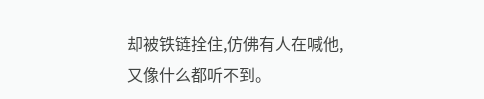却被铁链拴住,仿佛有人在喊他,又像什么都听不到。